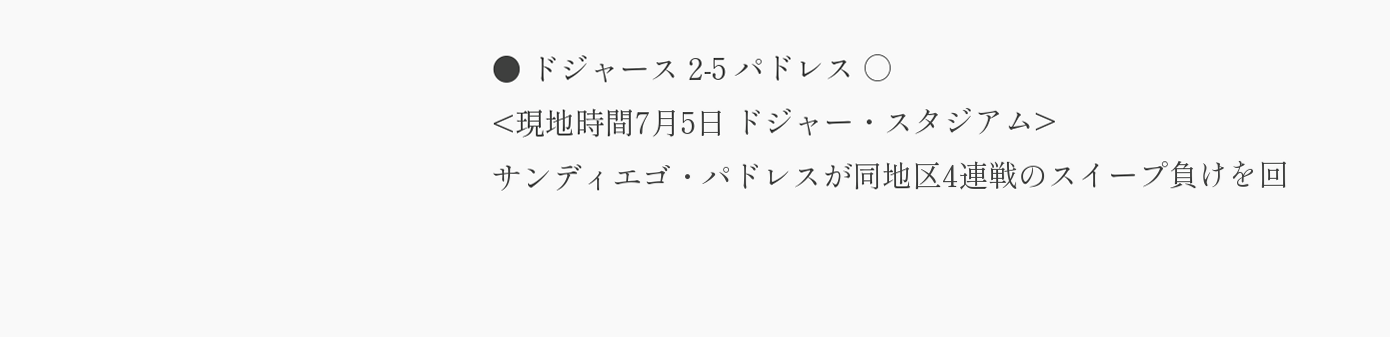● ドジャース 2-5 パドレス ○
<現地時間7月5日 ドジャー・スタジアム>
サンディエゴ・パドレスが同地区4連戦のスイープ負けを回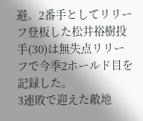避。2番手としてリリーフ登板した松井裕樹投手(30)は無失点リリーフで今季2ホールド目を記録した。
3連敗で迎えた敵地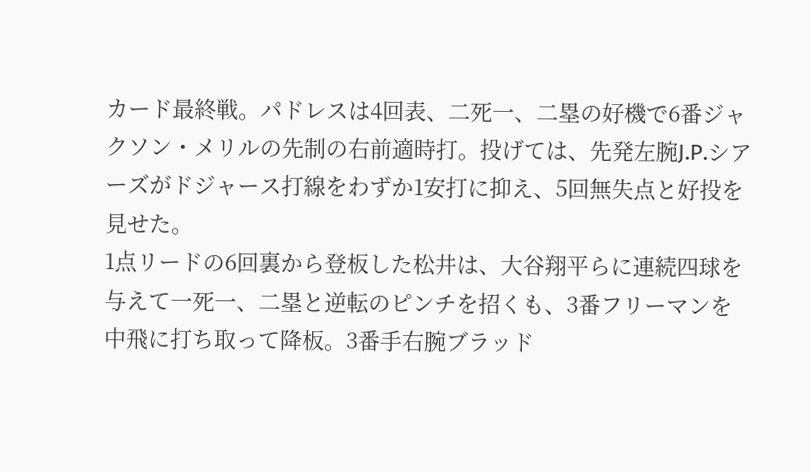カード最終戦。パドレスは4回表、二死一、二塁の好機で6番ジャクソン・メリルの先制の右前適時打。投げては、先発左腕J.P.シアーズがドジャース打線をわずか1安打に抑え、5回無失点と好投を見せた。
1点リードの6回裏から登板した松井は、大谷翔平らに連続四球を与えて一死一、二塁と逆転のピンチを招くも、3番フリーマンを中飛に打ち取って降板。3番手右腕ブラッド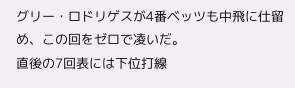グリー・ロドリゲスが4番ベッツも中飛に仕留め、この回をゼロで凌いだ。
直後の7回表には下位打線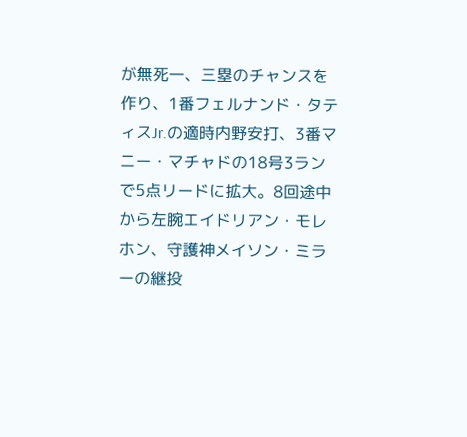が無死一、三塁のチャンスを作り、1番フェルナンド・タティスJr.の適時内野安打、3番マニー・マチャドの18号3ランで5点リードに拡大。8回途中から左腕エイドリアン・モレホン、守護神メイソン・ミラーの継投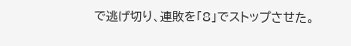で逃げ切り、連敗を「8」でストップさせた。